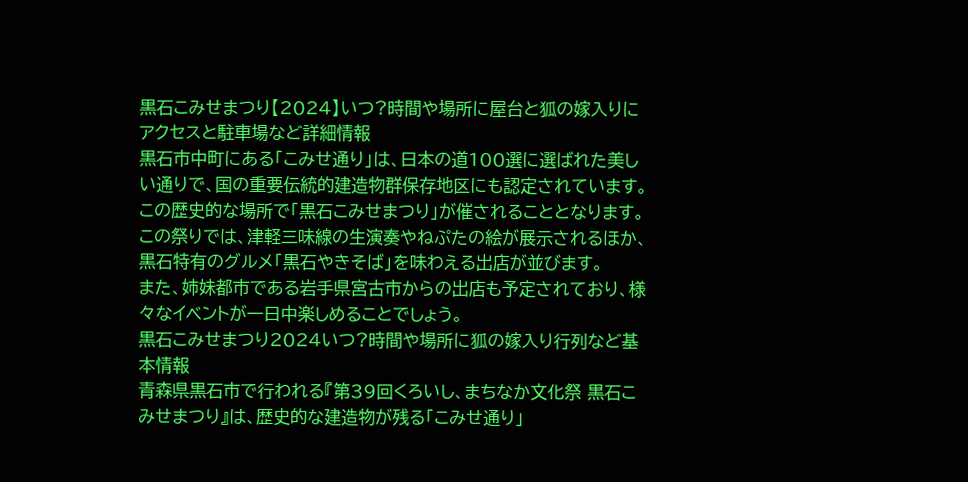黒石こみせまつり【2024】いつ?時間や場所に屋台と狐の嫁入りにアクセスと駐車場など詳細情報
黒石市中町にある「こみせ通り」は、日本の道100選に選ばれた美しい通りで、国の重要伝統的建造物群保存地区にも認定されています。
この歴史的な場所で「黒石こみせまつり」が催されることとなります。
この祭りでは、津軽三味線の生演奏やねぷたの絵が展示されるほか、黒石特有のグルメ「黒石やきそば」を味わえる出店が並びます。
また、姉妹都市である岩手県宮古市からの出店も予定されており、様々なイベントが一日中楽しめることでしょう。
黒石こみせまつり2024いつ?時間や場所に狐の嫁入り行列など基本情報
青森県黒石市で行われる『第39回くろいし、まちなか文化祭 黒石こみせまつり』は、歴史的な建造物が残る「こみせ通り」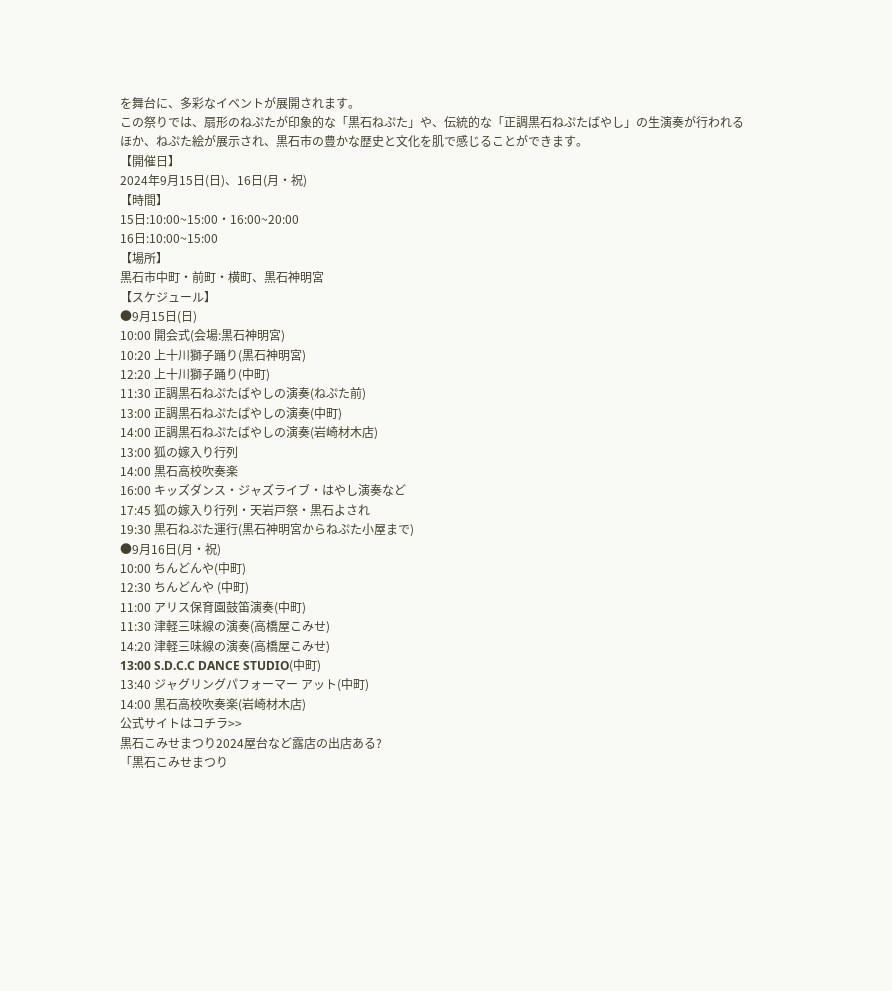を舞台に、多彩なイベントが展開されます。
この祭りでは、扇形のねぷたが印象的な「黒石ねぷた」や、伝統的な「正調黒石ねぷたばやし」の生演奏が行われるほか、ねぷた絵が展示され、黒石市の豊かな歴史と文化を肌で感じることができます。
【開催日】
2024年9月15日(日)、16日(月・祝)
【時間】
15日:10:00~15:00・16:00~20:00
16日:10:00~15:00
【場所】
黒石市中町・前町・横町、黒石神明宮
【スケジュール】
●9月15日(日)
10:00 開会式(会場:黒石神明宮)
10:20 上十川獅子踊り(黒石神明宮)
12:20 上十川獅子踊り(中町)
11:30 正調黒石ねぷたばやしの演奏(ねぷた前)
13:00 正調黒石ねぷたばやしの演奏(中町)
14:00 正調黒石ねぷたばやしの演奏(岩崎材木店)
13:00 狐の嫁入り行列
14:00 黒石高校吹奏楽
16:00 キッズダンス・ジャズライブ・はやし演奏など
17:45 狐の嫁入り行列・天岩戸祭・黒石よされ
19:30 黒石ねぷた運行(黒石神明宮からねぷた小屋まで)
●9月16日(月・祝)
10:00 ちんどんや(中町)
12:30 ちんどんや (中町)
11:00 アリス保育園鼓笛演奏(中町)
11:30 津軽三味線の演奏(高橋屋こみせ)
14:20 津軽三味線の演奏(高橋屋こみせ)
13:00 S.D.C.C DANCE STUDIO(中町)
13:40 ジャグリングパフォーマー アット(中町)
14:00 黒石高校吹奏楽(岩崎材木店)
公式サイトはコチラ>>
黒石こみせまつり2024屋台など露店の出店ある?
「黒石こみせまつり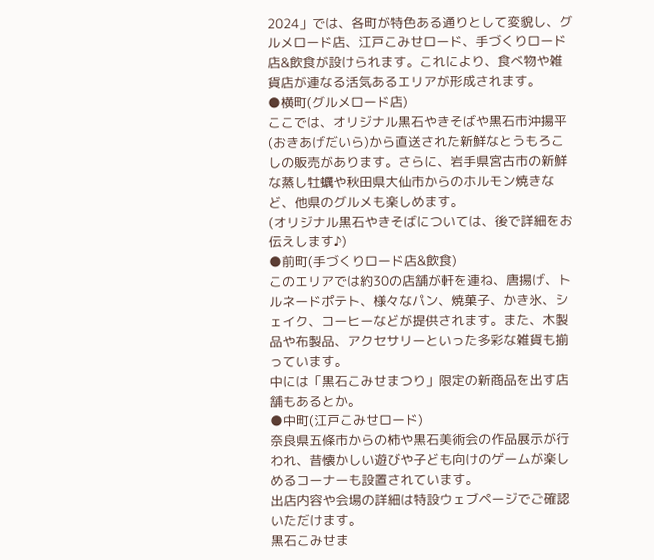2024」では、各町が特色ある通りとして変貌し、グルメロード店、江戸こみせロード、手づくりロード店&飲食が設けられます。これにより、食べ物や雑貨店が連なる活気あるエリアが形成されます。
●横町(グルメロード店)
ここでは、オリジナル黒石やきそばや黒石市沖揚平(おきあげだいら)から直送された新鮮なとうもろこしの販売があります。さらに、岩手県宮古市の新鮮な蒸し牡蠣や秋田県大仙市からのホルモン焼きなど、他県のグルメも楽しめます。
(オリジナル黒石やきそばについては、後で詳細をお伝えします♪)
●前町(手づくりロード店&飲食)
このエリアでは約30の店舗が軒を連ね、唐揚げ、トルネードポテト、様々なパン、焼菓子、かき氷、シェイク、コーヒーなどが提供されます。また、木製品や布製品、アクセサリーといった多彩な雑貨も揃っています。
中には「黒石こみせまつり」限定の新商品を出す店舗もあるとか。
●中町(江戸こみせロード)
奈良県五條市からの柿や黒石美術会の作品展示が行われ、昔懐かしい遊びや子ども向けのゲームが楽しめるコーナーも設置されています。
出店内容や会場の詳細は特設ウェブページでご確認いただけます。
黒石こみせま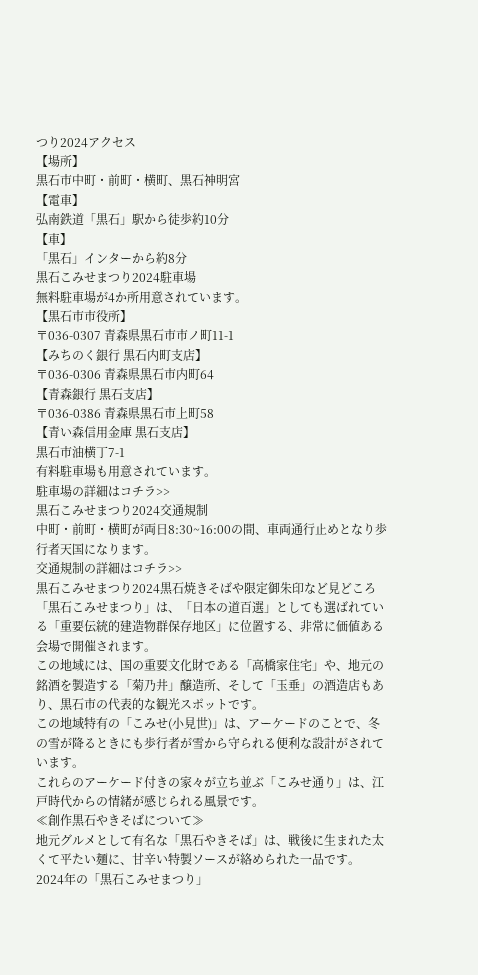つり2024アクセス
【場所】
黒石市中町・前町・横町、黒石神明宮
【電車】
弘南鉄道「黒石」駅から徒歩約10分
【車】
「黒石」インターから約8分
黒石こみせまつり2024駐車場
無料駐車場が4か所用意されています。
【黒石市市役所】
〒036-0307 青森県黒石市市ノ町11-1
【みちのく銀行 黒石内町支店】
〒036-0306 青森県黒石市内町64
【青森銀行 黒石支店】
〒036-0386 青森県黒石市上町58
【青い森信用金庫 黒石支店】
黒石市油横丁7-1
有料駐車場も用意されています。
駐車場の詳細はコチラ>>
黒石こみせまつり2024交通規制
中町・前町・横町が両日8:30~16:00の間、車両通行止めとなり歩行者天国になります。
交通規制の詳細はコチラ>>
黒石こみせまつり2024黒石焼きそばや限定御朱印など見どころ
「黒石こみせまつり」は、「日本の道百選」としても選ばれている「重要伝統的建造物群保存地区」に位置する、非常に価値ある会場で開催されます。
この地域には、国の重要文化財である「高橋家住宅」や、地元の銘酒を製造する「菊乃井」醸造所、そして「玉垂」の酒造店もあり、黒石市の代表的な観光スポットです。
この地域特有の「こみせ(小見世)」は、アーケードのことで、冬の雪が降るときにも歩行者が雪から守られる便利な設計がされています。
これらのアーケード付きの家々が立ち並ぶ「こみせ通り」は、江戸時代からの情緒が感じられる風景です。
≪創作黒石やきそばについて≫
地元グルメとして有名な「黒石やきそば」は、戦後に生まれた太くて平たい麺に、甘辛い特製ソースが絡められた一品です。
2024年の「黒石こみせまつり」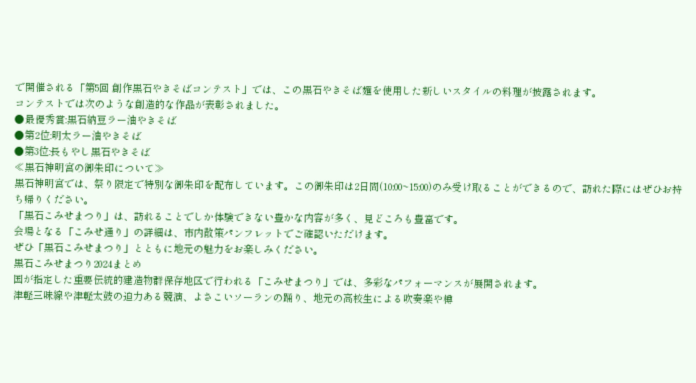で開催される「第5回 創作黒石やきそばコンテスト」では、この黒石やきそば麺を使用した新しいスタイルの料理が披露されます。
コンテストでは次のような創造的な作品が表彰されました。
●最優秀賞:黒石納豆ラー油やきそば
●第2位:明太ラー油やきそば
●第3位:長もやし黒石やきそば
≪黒石神明宮の御朱印について≫
黒石神明宮では、祭り限定で特別な御朱印を配布しています。この御朱印は2日間(10:00~15:00)のみ受け取ることができるので、訪れた際にはぜひお持ち帰りください。
「黒石こみせまつり」は、訪れることでしか体験できない豊かな内容が多く、見どころも豊富です。
会場となる「こみせ通り」の詳細は、市内散策パンフレットでご確認いただけます。
ぜひ「黒石こみせまつり」とともに地元の魅力をお楽しみください。
黒石こみせまつり2024まとめ
国が指定した重要伝統的建造物群保存地区で行われる「こみせまつり」では、多彩なパフォーマンスが展開されます。
津軽三味線や津軽太鼓の迫力ある競演、よさこいソーランの踊り、地元の高校生による吹奏楽や樽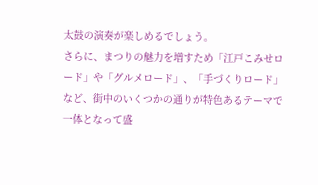太鼓の演奏が楽しめるでしょう。
さらに、まつりの魅力を増すため「江戸こみせロード」や「グルメロード」、「手づくりロード」など、街中のいくつかの通りが特色あるテーマで一体となって盛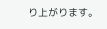り上がります。